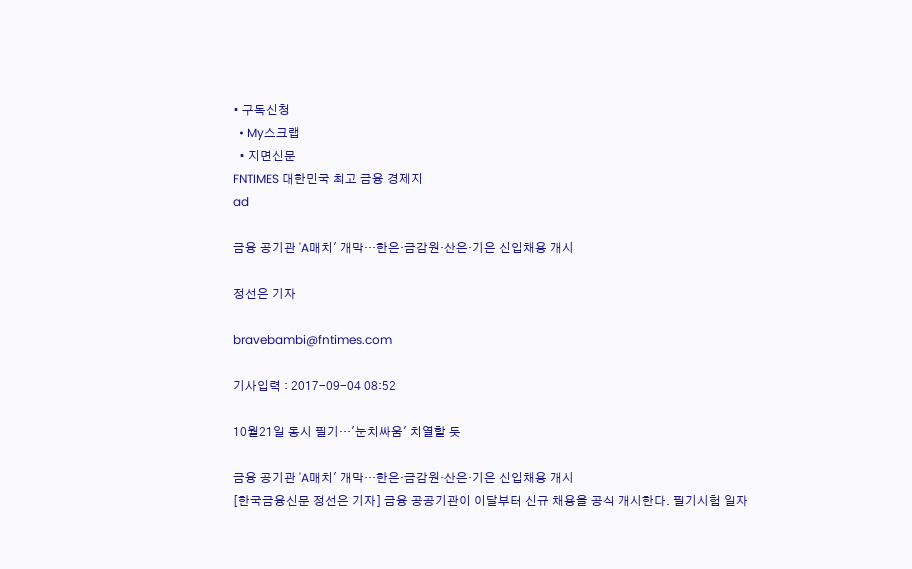• 구독신청
  • My스크랩
  • 지면신문
FNTIMES 대한민국 최고 금융 경제지
ad

금융 공기관 'A매치' 개막…한은·금감원·산은·기은 신입채용 개시

정선은 기자

bravebambi@fntimes.com

기사입력 : 2017-09-04 08:52

10월21일 동시 필기…'눈치싸움' 치열할 듯

금융 공기관 'A매치' 개막…한은·금감원·산은·기은 신입채용 개시
[한국금융신문 정선은 기자] 금융 공공기관이 이달부터 신규 채용을 공식 개시한다. 필기시험 일자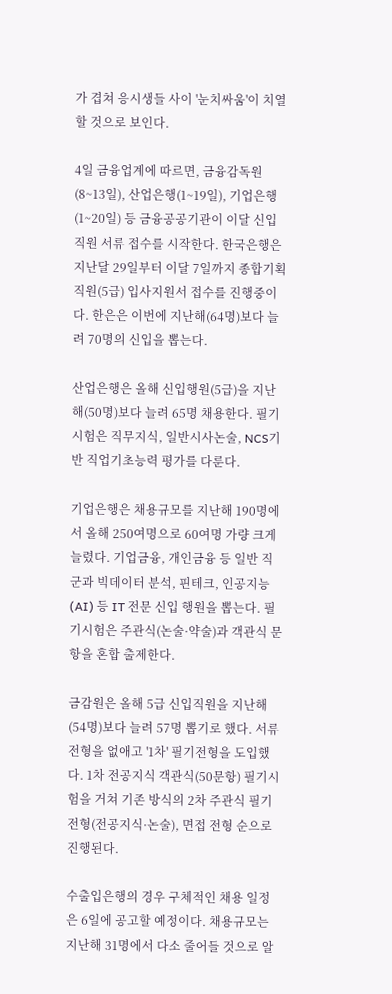가 겹쳐 응시생들 사이 '눈치싸움'이 치열할 것으로 보인다.

4일 금융업계에 따르면, 금융감독원(8~13일), 산업은행(1~19일), 기업은행(1~20일) 등 금융공공기관이 이달 신입직원 서류 접수를 시작한다. 한국은행은 지난달 29일부터 이달 7일까지 종합기획직원(5급) 입사지원서 접수를 진행중이다. 한은은 이번에 지난해(64명)보다 늘려 70명의 신입을 뽑는다.

산업은행은 올해 신입행원(5급)을 지난해(50명)보다 늘려 65명 채용한다. 필기시험은 직무지식, 일반시사논술, NCS기반 직업기초능력 평가를 다룬다.

기업은행은 채용규모를 지난해 190명에서 올해 250여명으로 60여명 가량 크게 늘렸다. 기업금융, 개인금융 등 일반 직군과 빅데이터 분석, 핀테크, 인공지능(AI) 등 IT 전문 신입 행원을 뽑는다. 필기시험은 주관식(논술·약술)과 객관식 문항을 혼합 출제한다.

금감원은 올해 5급 신입직원을 지난해(54명)보다 늘려 57명 뽑기로 했다. 서류전형을 없애고 '1차' 필기전형을 도입했다. 1차 전공지식 객관식(50문항) 필기시험을 거쳐 기존 방식의 2차 주관식 필기전형(전공지식·논술), 면접 전형 순으로 진행된다.

수출입은행의 경우 구체적인 채용 일정은 6일에 공고할 예정이다. 채용규모는 지난해 31명에서 다소 줄어들 것으로 알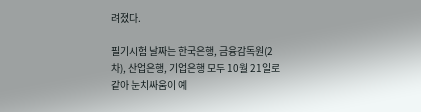려졌다.

필기시험 날짜는 한국은행, 금융감독원(2차), 산업은행, 기업은행 모두 10월 21일로 같아 눈치싸움이 예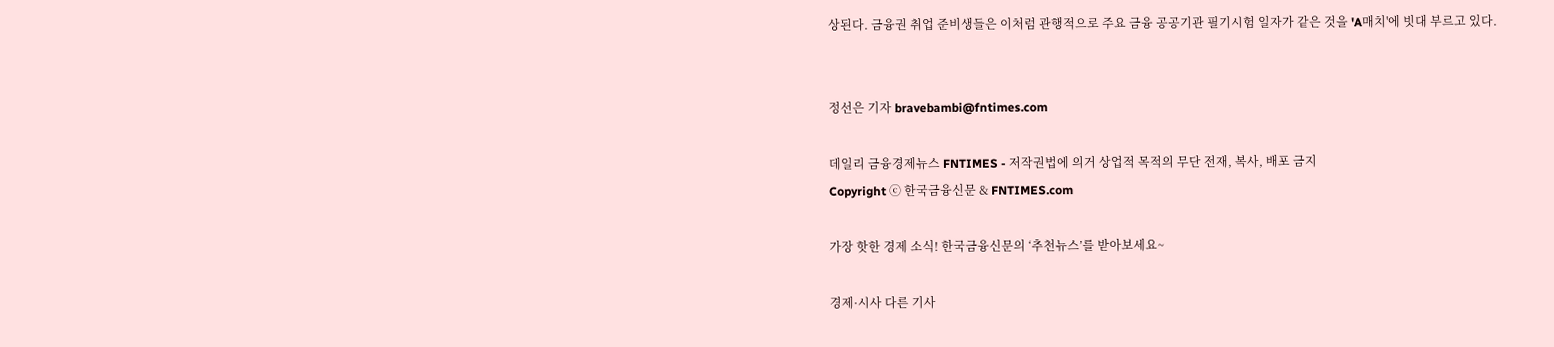상된다. 금융권 취업 준비생들은 이처럼 관행적으로 주요 금융 공공기관 필기시험 일자가 같은 것을 'A매치'에 빗대 부르고 있다.


정선은 기자 bravebambi@fntimes.com

데일리 금융경제뉴스 FNTIMES - 저작권법에 의거 상업적 목적의 무단 전재, 복사, 배포 금지
Copyright ⓒ 한국금융신문 & FNTIMES.com

가장 핫한 경제 소식! 한국금융신문의 ‘추천뉴스’를 받아보세요~

경제·시사 다른 기사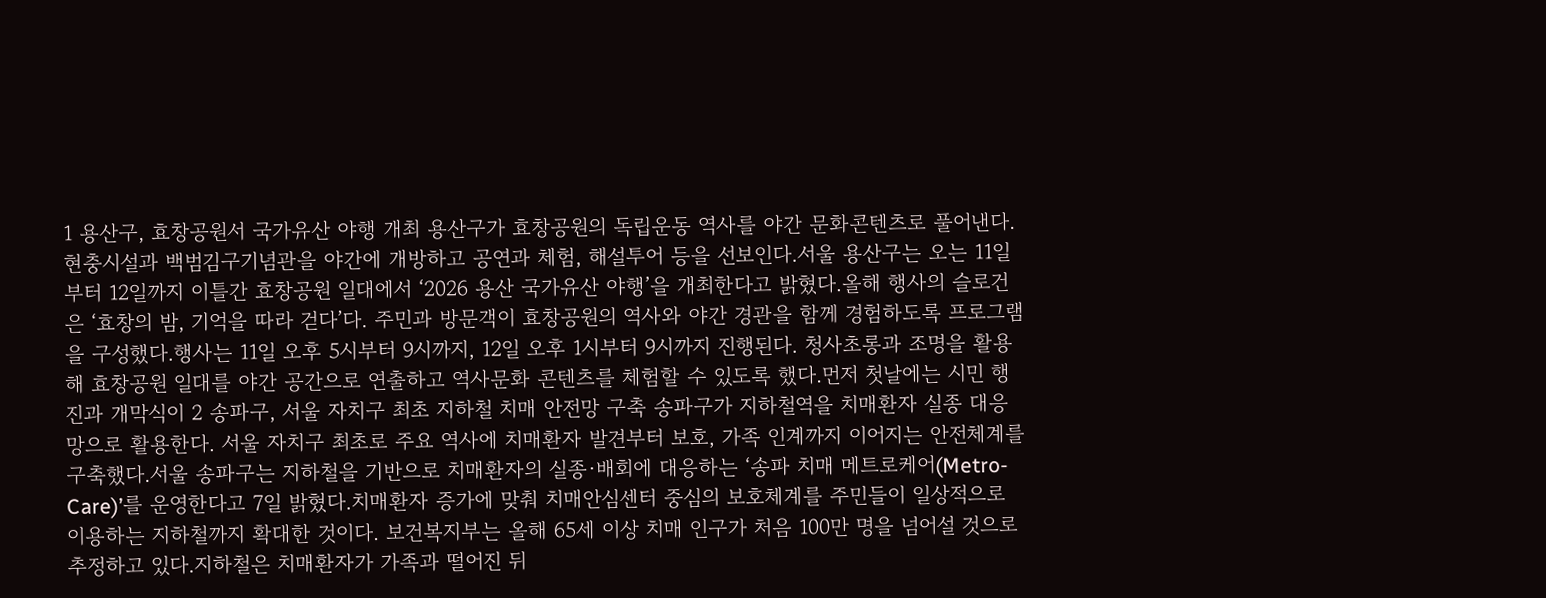1 용산구, 효창공원서 국가유산 야행 개최 용산구가 효창공원의 독립운동 역사를 야간 문화콘텐츠로 풀어낸다. 현충시설과 백범김구기념관을 야간에 개방하고 공연과 체험, 해설투어 등을 선보인다.서울 용산구는 오는 11일부터 12일까지 이틀간 효창공원 일대에서 ‘2026 용산 국가유산 야행’을 개최한다고 밝혔다.올해 행사의 슬로건은 ‘효창의 밤, 기억을 따라 걷다’다. 주민과 방문객이 효창공원의 역사와 야간 경관을 함께 경험하도록 프로그램을 구성했다.행사는 11일 오후 5시부터 9시까지, 12일 오후 1시부터 9시까지 진행된다. 청사초롱과 조명을 활용해 효창공원 일대를 야간 공간으로 연출하고 역사문화 콘텐츠를 체험할 수 있도록 했다.먼저 첫날에는 시민 행진과 개막식이 2 송파구, 서울 자치구 최초 지하철 치매 안전망 구축 송파구가 지하철역을 치매환자 실종 대응망으로 활용한다. 서울 자치구 최초로 주요 역사에 치매환자 발견부터 보호, 가족 인계까지 이어지는 안전체계를 구축했다.서울 송파구는 지하철을 기반으로 치매환자의 실종·배회에 대응하는 ‘송파 치매 메트로케어(Metro-Care)’를 운영한다고 7일 밝혔다.치매환자 증가에 맞춰 치매안심센터 중심의 보호체계를 주민들이 일상적으로 이용하는 지하철까지 확대한 것이다. 보건복지부는 올해 65세 이상 치매 인구가 처음 100만 명을 넘어설 것으로 추정하고 있다.지하철은 치매환자가 가족과 떨어진 뒤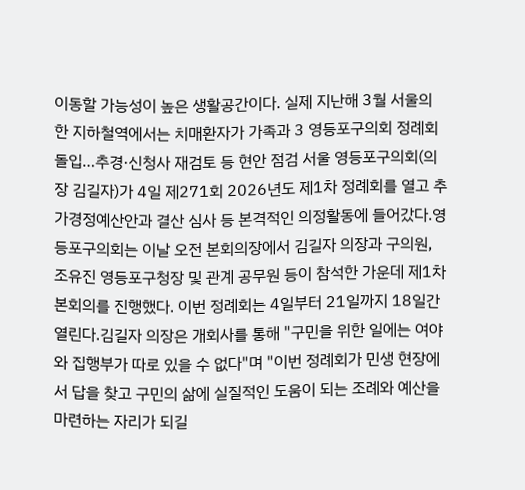이동할 가능성이 높은 생활공간이다. 실제 지난해 3월 서울의 한 지하철역에서는 치매환자가 가족과 3 영등포구의회 정례회 돌입…추경·신청사 재검토 등 현안 점검 서울 영등포구의회(의장 김길자)가 4일 제271회 2026년도 제1차 정례회를 열고 추가경정예산안과 결산 심사 등 본격적인 의정활동에 들어갔다.영등포구의회는 이날 오전 본회의장에서 김길자 의장과 구의원, 조유진 영등포구청장 및 관계 공무원 등이 참석한 가운데 제1차 본회의를 진행했다. 이번 정례회는 4일부터 21일까지 18일간 열린다.김길자 의장은 개회사를 통해 "구민을 위한 일에는 여야와 집행부가 따로 있을 수 없다"며 "이번 정례회가 민생 현장에서 답을 찾고 구민의 삶에 실질적인 도움이 되는 조례와 예산을 마련하는 자리가 되길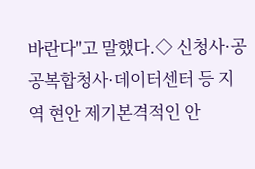바란다"고 말했다.◇ 신청사·공공복합청사·데이터센터 등 지역 현안 제기본격적인 안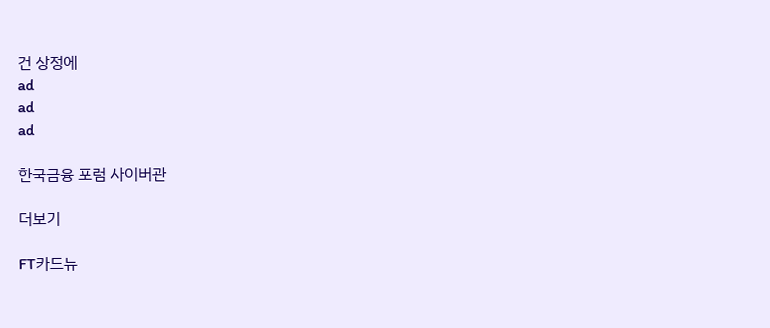건 상정에
ad
ad
ad

한국금융 포럼 사이버관

더보기

FT카드뉴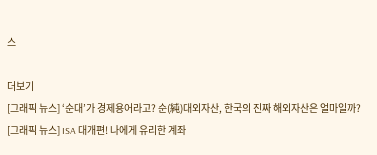스

더보기
[그래픽 뉴스] ‘순대’가 경제용어라고? 순(純)대외자산, 한국의 진짜 해외자산은 얼마일까?
[그래픽 뉴스] ISA 대개편! 나에게 유리한 계좌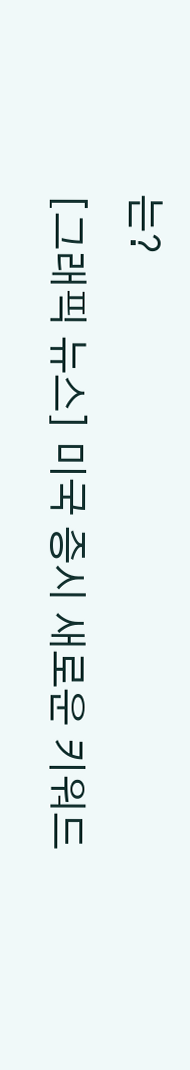는?
[그래픽 뉴스] 미국 증시 새로운 키워드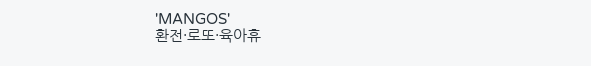'MANGOS'
환전·로또·육아휴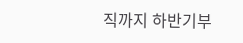직까지 하반기부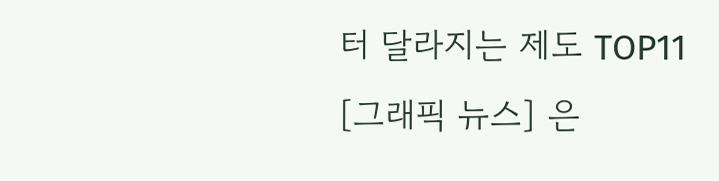터 달라지는 제도 TOP11
[그래픽 뉴스] 은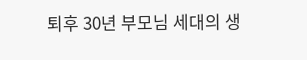퇴후 30년 부모님 세대의 생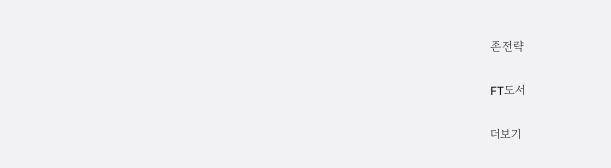존전략

FT도서

더보기